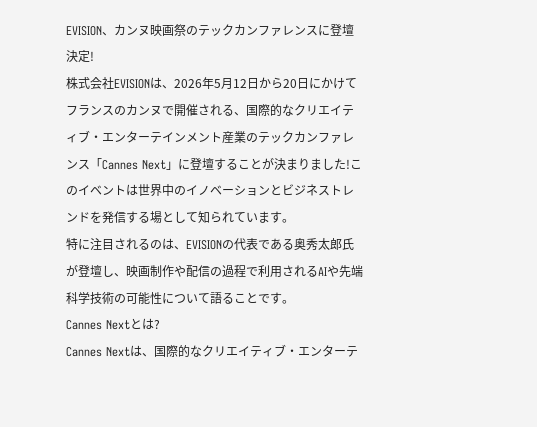EVISION、カンヌ映画祭のテックカンファレンスに登壇決定!
株式会社EVISIONは、2026年5月12日から20日にかけてフランスのカンヌで開催される、国際的なクリエイティブ・エンターテインメント産業のテックカンファレンス「Cannes Next」に登壇することが決まりました!このイベントは世界中のイノベーションとビジネストレンドを発信する場として知られています。
特に注目されるのは、EVISIONの代表である奥秀太郎氏が登壇し、映画制作や配信の過程で利用されるAIや先端科学技術の可能性について語ることです。
Cannes Nextとは?
Cannes Nextは、国際的なクリエイティブ・エンターテ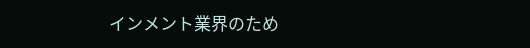インメント業界のため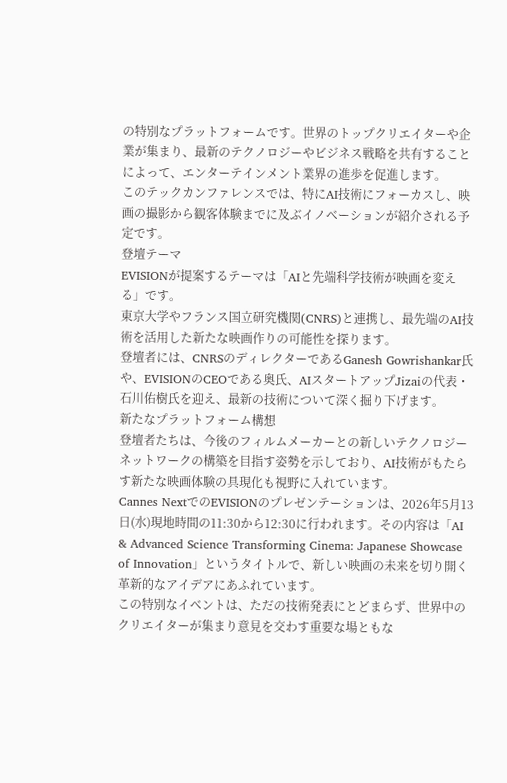の特別なプラットフォームです。世界のトップクリエイターや企業が集まり、最新のテクノロジーやビジネス戦略を共有することによって、エンターテインメント業界の進歩を促進します。
このテックカンファレンスでは、特にAI技術にフォーカスし、映画の撮影から観客体験までに及ぶイノベーションが紹介される予定です。
登壇テーマ
EVISIONが提案するテーマは「AIと先端科学技術が映画を変える」です。
東京大学やフランス国立研究機関(CNRS)と連携し、最先端のAI技術を活用した新たな映画作りの可能性を探ります。
登壇者には、CNRSのディレクターであるGanesh Gowrishankar氏や、EVISIONのCEOである奥氏、AIスタートアップJizaiの代表・石川佑樹氏を迎え、最新の技術について深く掘り下げます。
新たなプラットフォーム構想
登壇者たちは、今後のフィルムメーカーとの新しいテクノロジーネットワークの構築を目指す姿勢を示しており、AI技術がもたらす新たな映画体験の具現化も視野に入れています。
Cannes NextでのEVISIONのプレゼンテーションは、2026年5月13日(水)現地時間の11:30から12:30に行われます。その内容は「AI & Advanced Science Transforming Cinema: Japanese Showcase of Innovation」というタイトルで、新しい映画の未来を切り開く革新的なアイデアにあふれています。
この特別なイベントは、ただの技術発表にとどまらず、世界中のクリエイターが集まり意見を交わす重要な場ともな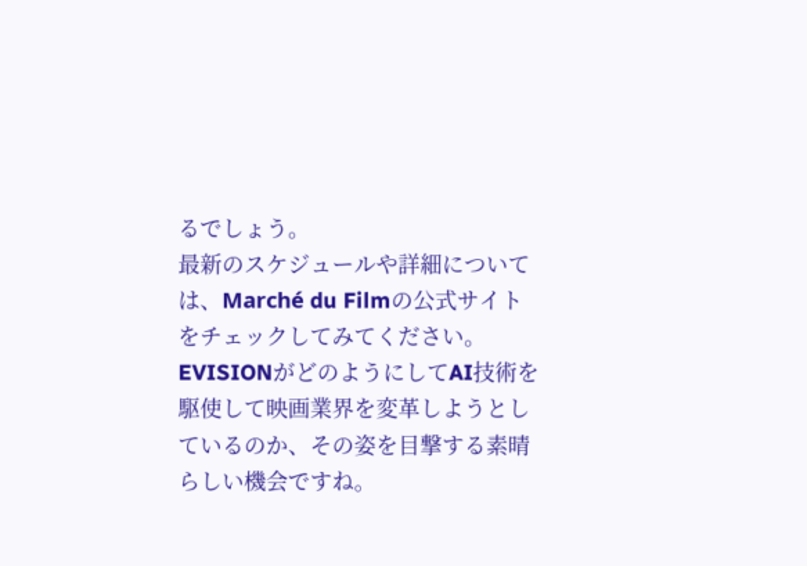るでしょう。
最新のスケジュールや詳細については、Marché du Filmの公式サイトをチェックしてみてください。
EVISIONがどのようにしてAI技術を駆使して映画業界を変革しようとしているのか、その姿を目撃する素晴らしい機会ですね。